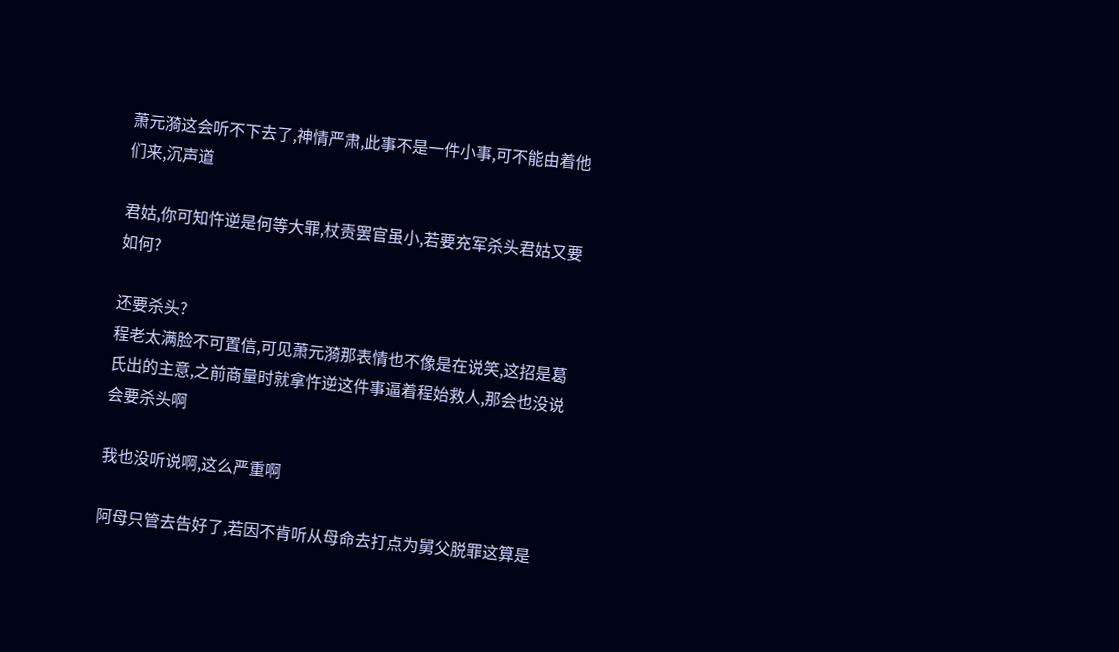萧元漪这会听不下去了,神情严肃,此事不是一件小事,可不能由着他们来,沉声道

君姑,你可知忤逆是何等大罪,杖责罢官虽小,若要充军杀头君姑又要如何?

还要杀头?
程老太满脸不可置信,可见萧元漪那表情也不像是在说笑,这招是葛氏出的主意,之前商量时就拿忤逆这件事逼着程始救人,那会也没说会要杀头啊

我也没听说啊,这么严重啊

阿母只管去告好了,若因不肯听从母命去打点为舅父脱罪这算是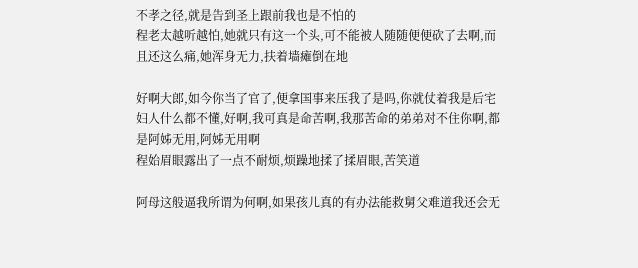不孝之径,就是告到圣上跟前我也是不怕的
程老太越听越怕,她就只有这一个头,可不能被人随随便便砍了去啊,而且还这么痛,她浑身无力,扶着墙瘫倒在地

好啊大郎,如今你当了官了,便拿国事来压我了是吗,你就仗着我是后宅妇人什么都不懂,好啊,我可真是命苦啊,我那苦命的弟弟对不住你啊,都是阿姊无用,阿姊无用啊
程始眉眼露出了一点不耐烦,烦躁地揉了揉眉眼,苦笑道

阿母这般逼我所谓为何啊,如果孩儿真的有办法能救舅父难道我还会无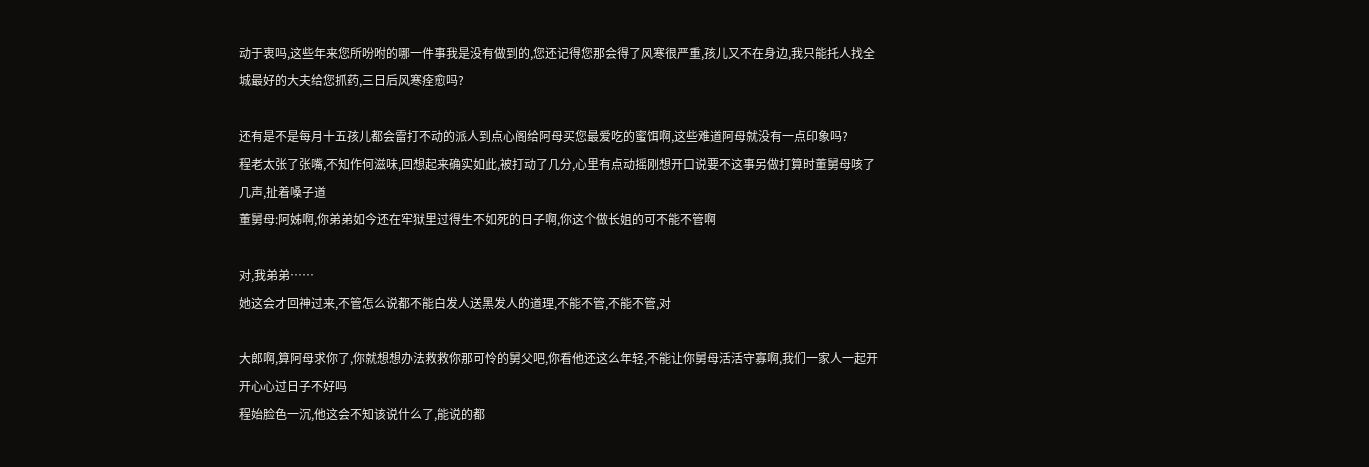动于衷吗,这些年来您所吩咐的哪一件事我是没有做到的,您还记得您那会得了风寒很严重,孩儿又不在身边,我只能托人找全城最好的大夫给您抓药,三日后风寒痊愈吗?

还有是不是每月十五孩儿都会雷打不动的派人到点心阁给阿母买您最爱吃的蜜饵啊,这些难道阿母就没有一点印象吗?
程老太张了张嘴,不知作何滋味,回想起来确实如此,被打动了几分,心里有点动摇刚想开口说要不这事另做打算时董舅母咳了几声,扯着嗓子道
董舅母:阿姊啊,你弟弟如今还在牢狱里过得生不如死的日子啊,你这个做长姐的可不能不管啊

对,我弟弟……
她这会才回神过来,不管怎么说都不能白发人送黑发人的道理,不能不管,不能不管,对

大郎啊,算阿母求你了,你就想想办法救救你那可怜的舅父吧,你看他还这么年轻,不能让你舅母活活守寡啊,我们一家人一起开开心心过日子不好吗
程始脸色一沉,他这会不知该说什么了,能说的都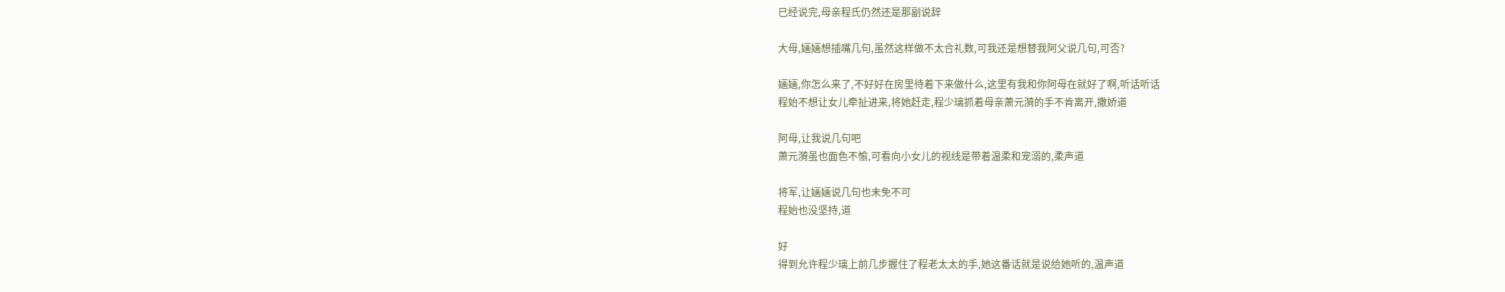已经说完,母亲程氏仍然还是那副说辞

大母,婳婳想插嘴几句,虽然这样做不太合礼数,可我还是想替我阿父说几句,可否?

婳婳,你怎么来了,不好好在房里待着下来做什么,这里有我和你阿母在就好了啊,听话听话
程始不想让女儿牵扯进来,将她赶走,程少璃抓着母亲萧元漪的手不肯离开,撒娇道

阿母,让我说几句吧
萧元漪虽也面色不愉,可看向小女儿的视线是带着温柔和宠溺的,柔声道

将军,让婳婳说几句也未免不可
程始也没坚持,道

好
得到允许程少璃上前几步握住了程老太太的手,她这番话就是说给她听的,温声道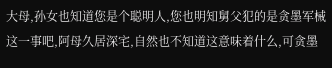大母,孙女也知道您是个聪明人,您也明知舅父犯的是贪墨军械这一事吧,阿母久居深宅,自然也不知道这意味着什么,可贪墨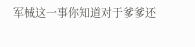军械这一事你知道对于爹爹还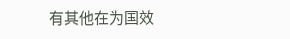有其他在为国效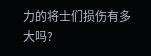力的将士们损伤有多大吗?